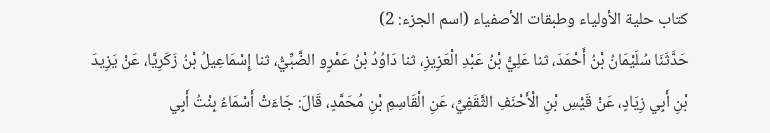كتاب حلية الأولياء وطبقات الأصفياء (اسم الجزء: 2)
حَدَّثَنَا سُلَيْمَانُ بْنُ أَحْمَدَ، ثنا عَلِيُّ بْنُ عَبْدِ الْعَزِيزِ، ثنا دَاوُدُ بْنُ عَمْرٍو الضَّبِّيُّ، ثنا إِسْمَاعِيلُ بْنُ زَكَرِيَّا، عَنْ يَزِيدَ بْنِ أَبِي زِيَادٍ، عَنْ قَيْسِ بْنِ الْأَحْنَفِ الثَّقَفِيِّ، عَنِ الْقَاسِمِ بْنِ مُحَمَّدٍ، قَالَ: جَاءَتْ أَسْمَاءُ بِنْتُ أَبِي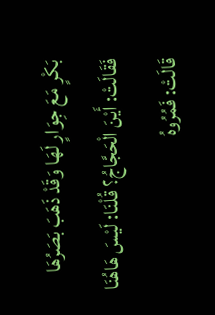بَكْرٍ مَعَ جِوَارٍ لَهَا وَقَدْ ذَهَبَ بَصَرُهَا فَقَالَتْ: أَيْنَ الْحَجَّاجُ؟ قُلْنَا: لَيْسَ هَاهُنَا قَالَتْ: فَمُرُوهُ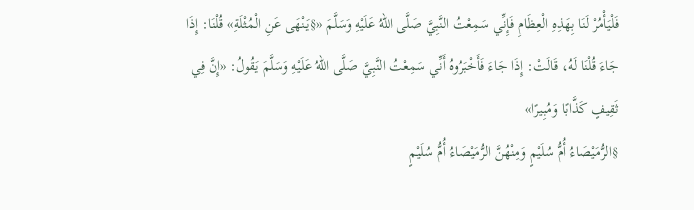فَلْيَأْمُرْ لَنَا بِهَذِهِ الْعِظَامِ فَإِنِّي سَمِعْتُ النَّبِيَّ صَلَّى اللهُ عَلَيْهِ وَسَلَّمَ «§يَنْهَى عَنِ الْمُثْلَةِ» قُلْنَا: إِذَا جَاءَ قُلْنَا لَهُ، قَالَتْ: إِذَا جَاءَ فَأَخْبَرُوهُ أَنِّي سَمِعْتُ النَّبِيَّ صَلَّى اللهُ عَلَيْهِ وَسَلَّمَ يَقُولُ: «إِنَّ فِي ثَقِيفٍ كَذَّابًا وَمُبِيرًا»
§الرُّمَيْصَاءُ أُمُّ سُلَيْمٍ وَمِنْهُنَّ الرُّمَيْصَاءُ أُمُّ سُلَيْمٍ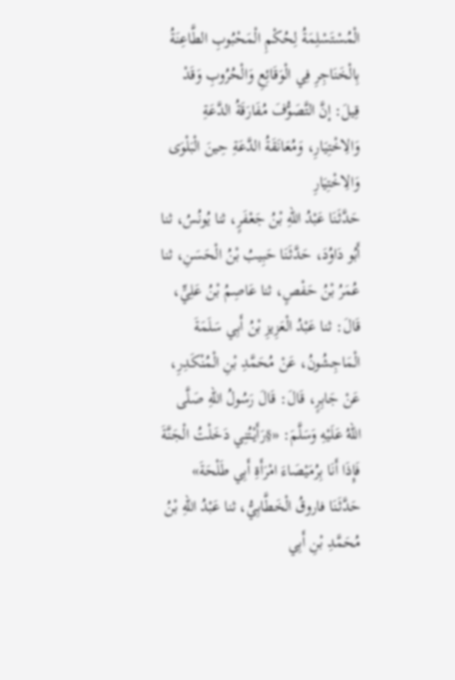الْمُسْتَسْلِمَةُ لِحُكْمِ الْمَحْبُوبِ الطَّاعِنَةُ بِالْخَنَاجِرِ فِي الْوَقَائِعِ وَالْحُرُوبِ وَقَدْ قِيلَ: إنَّ التَّصَوُّفَ مُفَارَقَةُ الدَّعَةِ وَالِاخْتِيَارِ، وَمُعَانَقَةُ الدَّعَةِ حِينَ الْبَلْوَى وَالِاخْتِيَارِ
حَدَّثَنَا عَبْدُ اللهِ بْنُ جَعْفَرٍ، ثنا يُونُسُ، ثنا أَبُو دَاوُدَ، حَدَّثَنَا حَبِيبُ بْنُ الْحَسَنِ، ثنا عُمَرُ بْنُ حَفْصٍ، ثنا عَاصِمُ بْنُ عَلِيٍّ، قَالَ: ثنا عَبْدُ الْعَزِيزِ بْنُ أَبِي سَلَمَةَ الْمَاجِشُونُ، عَنْ مُحَمَّدِ بْنِ الْمُنْكَدِرِ، عَنْ جَابِرٍ، قَالَ: قَالَ رَسُولُ اللهِ صَلَّى اللهُ عَلَيْهِ وَسَلَّمَ: «§رَأَيْتُنِي دَخَلْتُ الْجَنَّةَ فَإِذَا أَنَا بِرُمَيْصَاءَ امْرَأَةِ أَبِي طَلْحَةَ»
حَدَّثَنَا فاروقُ الْخَطَّابِيُّ، ثنا عَبْدُ اللهِ بْنُ مُحَمَّدِ بْنِ أَبِي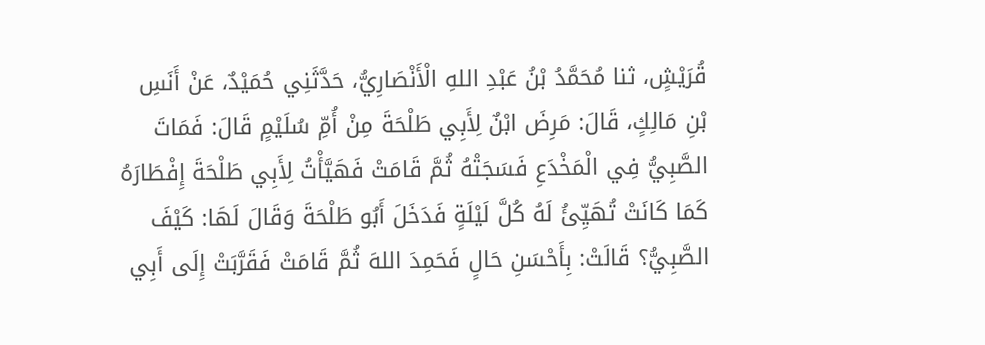قُرَيْشٍ، ثنا مُحَمَّدُ بْنُ عَبْدِ اللهِ الْأَنْصَارِيُّ، حَدَّثَنِي حُمَيْدٌ، عَنْ أَنَسِ بْنِ مَالِكٍ، قَالَ: مَرِضَ ابْنٌ لِأَبِي طَلْحَةَ مِنْ أُمِّ سُلَيْمٍ قَالَ: فَمَاتَ الصَّبِيُّ فِي الْمَخْدَعِ فَسَجَتْهُ ثُمَّ قَامَتْ فَهَيَّأْتُ لِأَبِي طَلْحَةَ إِفْطَارَهُ كَمَا كَانَتْ تُهَيِّئُ لَهُ كُلَّ لَيْلَةٍ فَدَخَلَ أَبُو طَلْحَةَ وَقَالَ لَهَا: كَيْفَ الصَّبِيُّ؟ قَالَتْ: بِأَحْسَنِ حَالٍ فَحَمِدَ اللهَ ثُمَّ قَامَتْ فَقَرَّبَتْ إِلَى أَبِي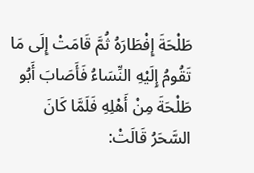طَلْحَةَ إِفْطَارَهُ ثُمَّ قَامَتْ إِلَى مَا تَقُومُ إِلَيْهِ النِّسَاءُ فَأَصَابَ أَبُو طَلْحَةَ مِنْ أَهْلِهِ فَلَمَّا كَانَ السَّحَرُ قَالَتْ: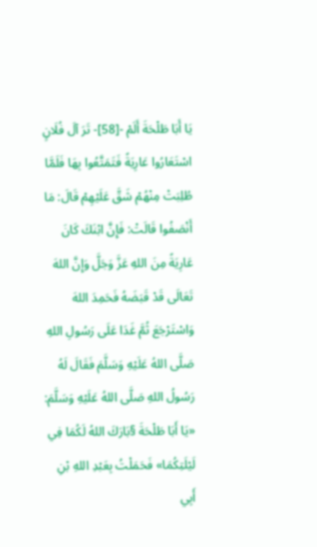يَا أَبَا طَلْحَةَ أَلَمْ -[58]- تَرَ آلَ فُلَانٍ اسْتَعَارُوا عَارِيَةً فَتَمَتَّعُوا بِهَا فَلَمَّا طُلِبَتْ مِنْهُمْ شَقَّ عَلَيْهِمْ قَالَ: مَا أَنْصَفُوا قَالَتْ: فَإِنَّ ابْنَكَ كَانَ عَارِيَةً مِنَ اللهِ عَزَّ وَجَلَّ وَإِنَّ اللهَ تَعَالَى قَدْ قَبَضَهُ فَحَمِدَ اللهَ وَاسْتَرْجَعَ ثُمَّ غَدَا عَلَى رَسُولِ اللهِ صَلَّى اللهُ عَلَيْهِ وَسَلَّمَ فَقَالَ لَهُ رَسُولُ اللهِ صَلَّى اللهُ عَلَيْهِ وَسَلَّمَ: «يَا أَبَا طَلْحَةَ §بَارَكَ اللهُ لَكُمَا فِي لَيْلَتِكُمَا» فَحَمَلْتُ بِعَبْدِ اللهِ بْنِ أَبِي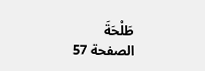طَلْحَةَ
الصفحة 57